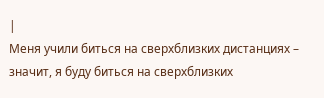|
Меня учили биться на сверхблизких дистанциях – значит, я буду биться на сверхблизких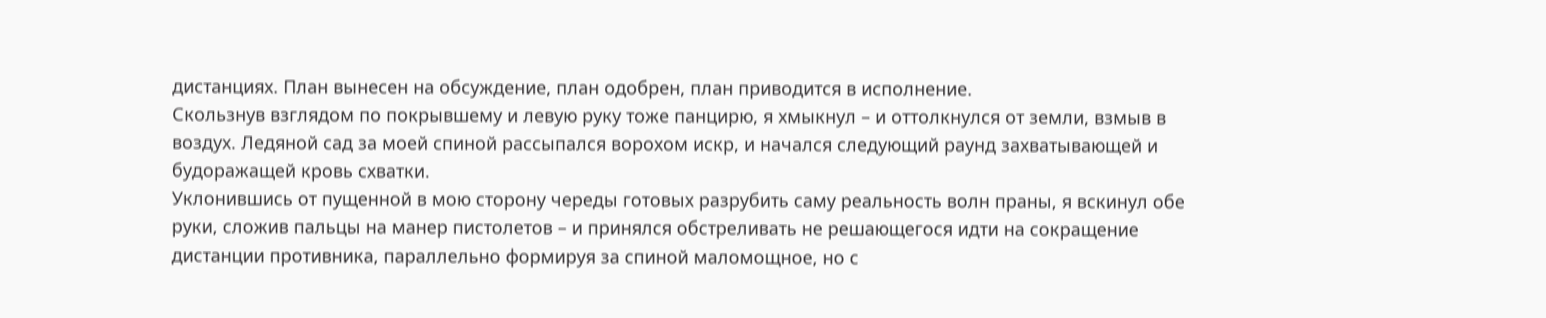дистанциях. План вынесен на обсуждение, план одобрен, план приводится в исполнение.
Скользнув взглядом по покрывшему и левую руку тоже панцирю, я хмыкнул – и оттолкнулся от земли, взмыв в воздух. Ледяной сад за моей спиной рассыпался ворохом искр, и начался следующий раунд захватывающей и будоражащей кровь схватки.
Уклонившись от пущенной в мою сторону череды готовых разрубить саму реальность волн праны, я вскинул обе руки, сложив пальцы на манер пистолетов – и принялся обстреливать не решающегося идти на сокращение дистанции противника, параллельно формируя за спиной маломощное, но с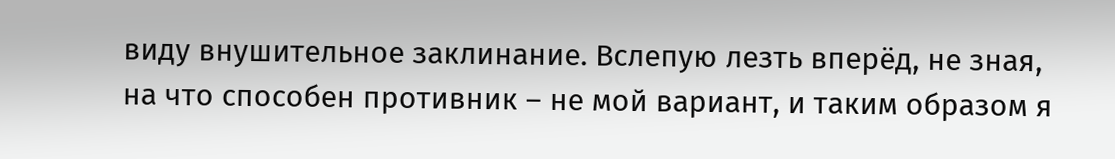виду внушительное заклинание. Вслепую лезть вперёд, не зная, на что способен противник – не мой вариант, и таким образом я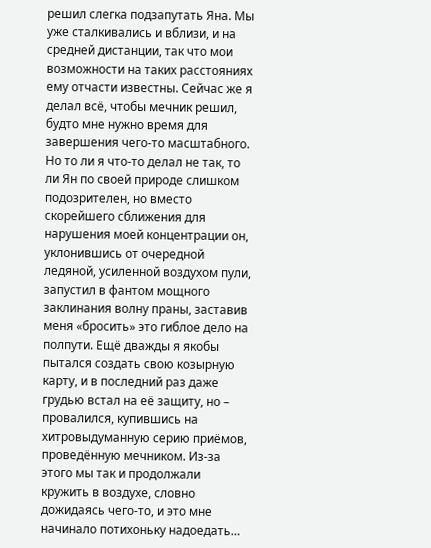решил слегка подзапутать Яна. Мы уже сталкивались и вблизи, и на средней дистанции, так что мои возможности на таких расстояниях ему отчасти известны. Сейчас же я делал всё, чтобы мечник решил, будто мне нужно время для завершения чего-то масштабного. Но то ли я что-то делал не так, то ли Ян по своей природе слишком подозрителен, но вместо скорейшего сближения для нарушения моей концентрации он, уклонившись от очередной ледяной, усиленной воздухом пули, запустил в фантом мощного заклинания волну праны, заставив меня «бросить» это гиблое дело на полпути. Ещё дважды я якобы пытался создать свою козырную карту, и в последний раз даже грудью встал на её защиту, но – провалился, купившись на хитровыдуманную серию приёмов, проведённую мечником. Из-за этого мы так и продолжали кружить в воздухе, словно дожидаясь чего-то, и это мне начинало потихоньку надоедать…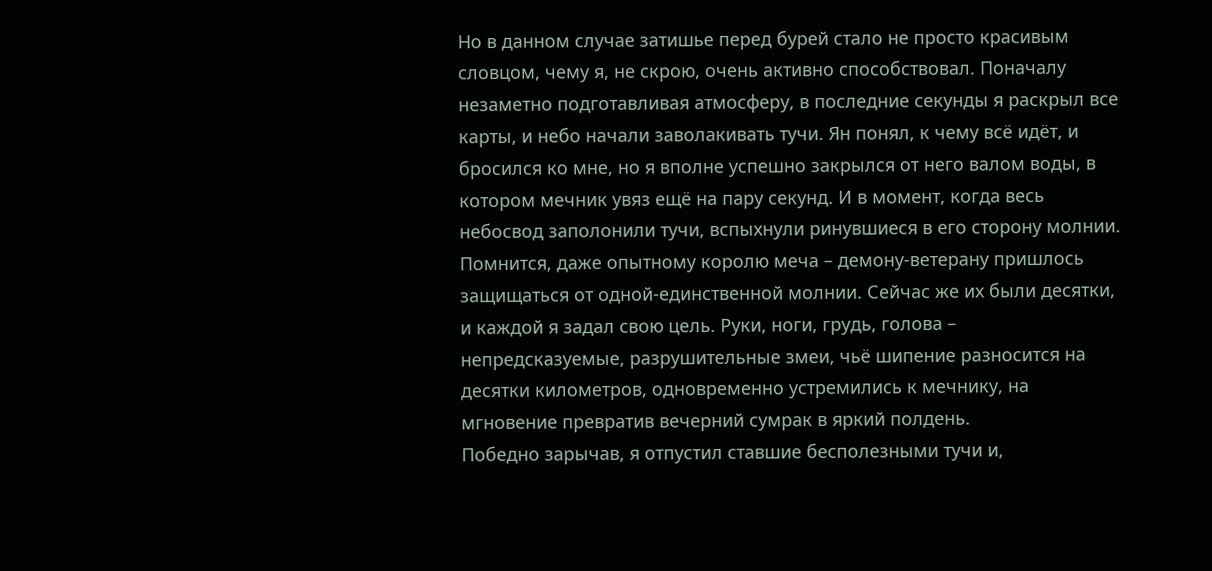Но в данном случае затишье перед бурей стало не просто красивым словцом, чему я, не скрою, очень активно способствовал. Поначалу незаметно подготавливая атмосферу, в последние секунды я раскрыл все карты, и небо начали заволакивать тучи. Ян понял, к чему всё идёт, и бросился ко мне, но я вполне успешно закрылся от него валом воды, в котором мечник увяз ещё на пару секунд. И в момент, когда весь небосвод заполонили тучи, вспыхнули ринувшиеся в его сторону молнии. Помнится, даже опытному королю меча – демону-ветерану пришлось защищаться от одной-единственной молнии. Сейчас же их были десятки, и каждой я задал свою цель. Руки, ноги, грудь, голова – непредсказуемые, разрушительные змеи, чьё шипение разносится на десятки километров, одновременно устремились к мечнику, на мгновение превратив вечерний сумрак в яркий полдень.
Победно зарычав, я отпустил ставшие бесполезными тучи и,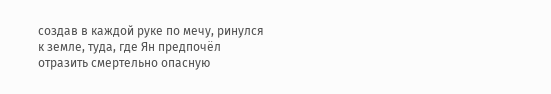создав в каждой руке по мечу, ринулся к земле, туда, где Ян предпочёл отразить смертельно опасную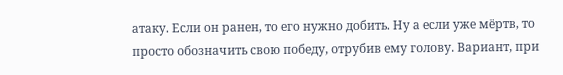атаку. Если он ранен, то его нужно добить. Ну а если уже мёртв, то просто обозначить свою победу, отрубив ему голову. Вариант, при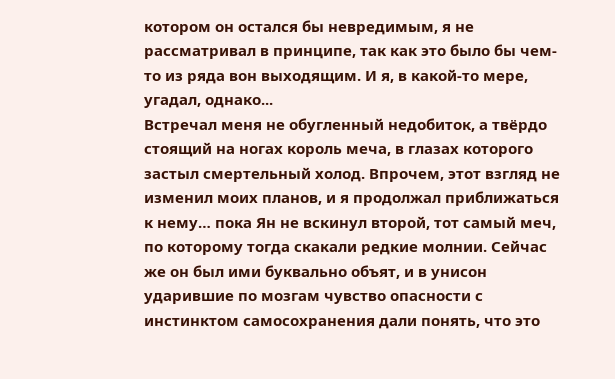котором он остался бы невредимым, я не рассматривал в принципе, так как это было бы чем-то из ряда вон выходящим. И я, в какой-то мере, угадал, однако...
Встречал меня не обугленный недобиток, а твёрдо стоящий на ногах король меча, в глазах которого застыл смертельный холод. Впрочем, этот взгляд не изменил моих планов, и я продолжал приближаться к нему… пока Ян не вскинул второй, тот самый меч, по которому тогда скакали редкие молнии. Сейчас же он был ими буквально объят, и в унисон ударившие по мозгам чувство опасности с инстинктом самосохранения дали понять, что это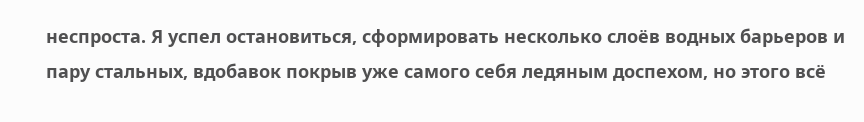неспроста. Я успел остановиться, сформировать несколько слоёв водных барьеров и пару стальных, вдобавок покрыв уже самого себя ледяным доспехом, но этого всё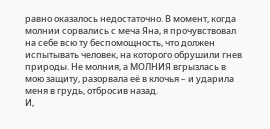равно оказалось недостаточно. В момент, когда молнии сорвались с меча Яна, я прочувствовал на себе всю ту беспомощность, что должен испытывать человек, на которого обрушили гнев природы. Не молния, а МОЛНИЯ вгрызлась в мою защиту, разорвала её в клочья – и ударила меня в грудь, отбросив назад.
И,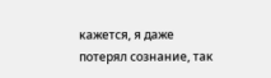кажется, я даже потерял сознание, так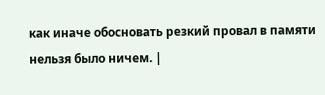как иначе обосновать резкий провал в памяти нельзя было ничем. |